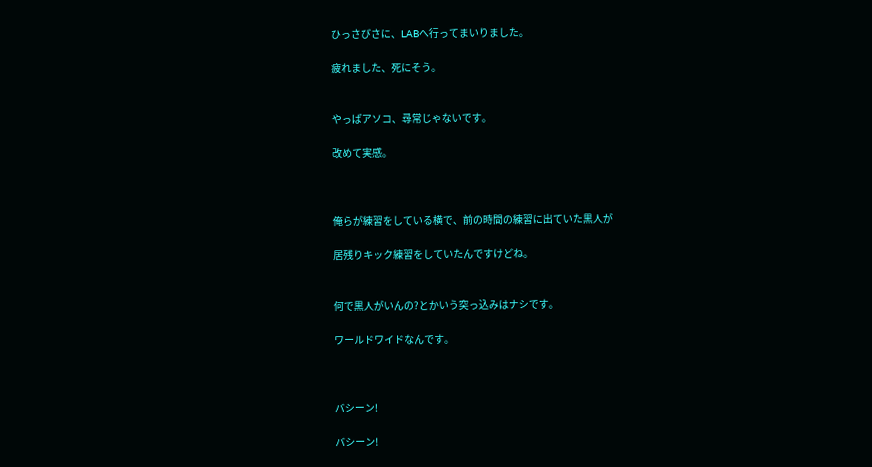ひっさびさに、LABへ行ってまいりました。

疲れました、死にそう。


やっぱアソコ、尋常じゃないです。

改めて実感。



俺らが練習をしている横で、前の時間の練習に出ていた黒人が

居残りキック練習をしていたんですけどね。


何で黒人がいんの?とかいう突っ込みはナシです。

ワールドワイドなんです。



バシーン!

バシーン!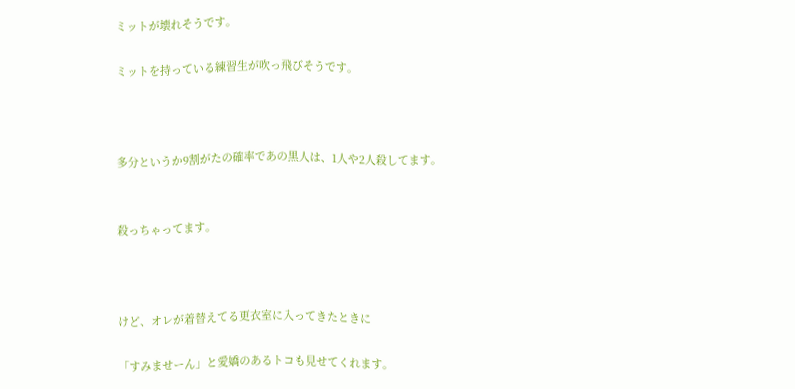ミットが壊れそうです。

ミットを持っている練習生が吹っ飛びそうです。



多分というか9割がたの確率であの黒人は、1人や2人殺してます。


殺っちゃってます。



けど、オレが着替えてる更衣室に入ってきたときに

「すみませーん」と愛嬌のあるトコも見せてくれます。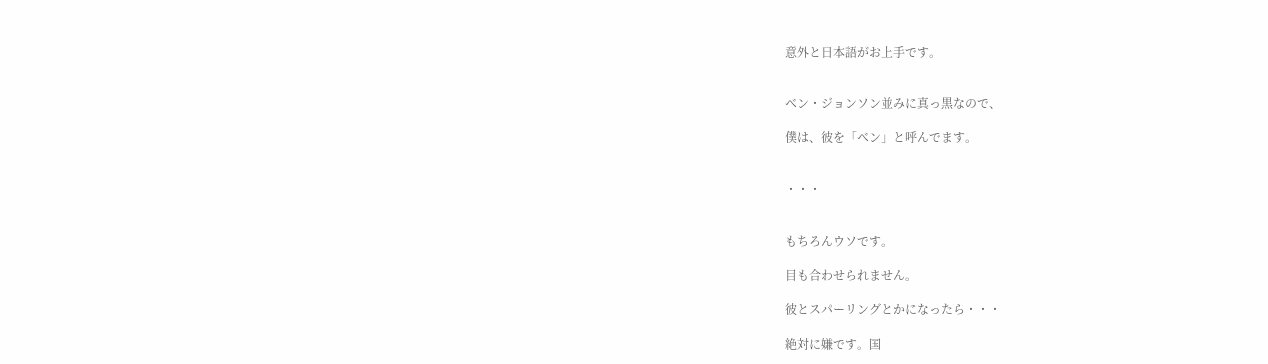意外と日本語がお上手です。


ベン・ジョンソン並みに真っ黒なので、

僕は、彼を「ベン」と呼んでます。


・・・


もちろんウソです。

目も合わせられません。

彼とスパーリングとかになったら・・・

絶対に嫌です。国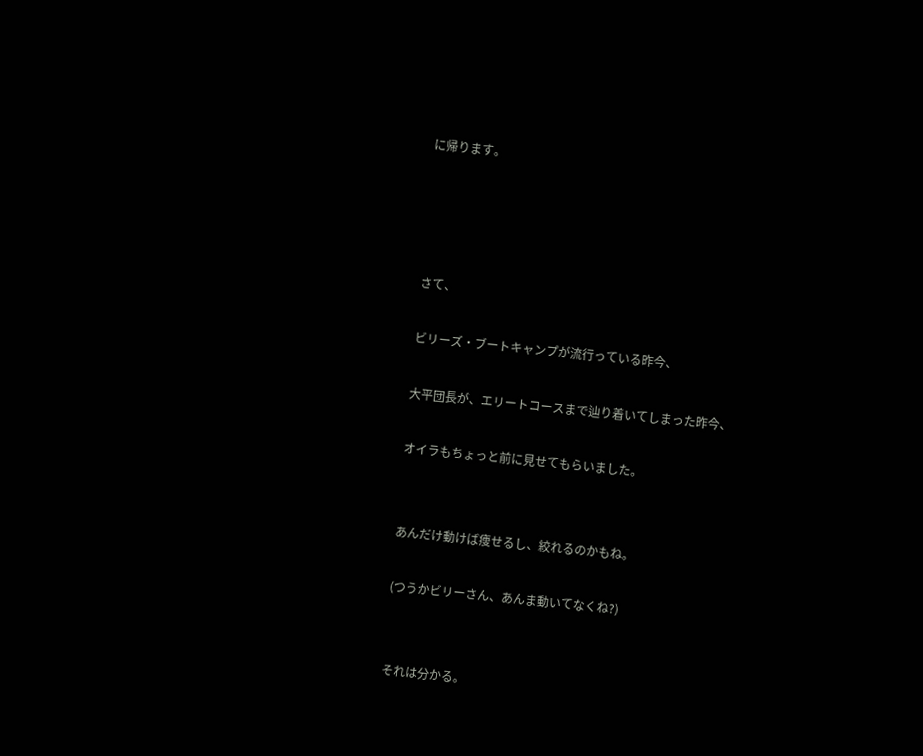に帰ります。




さて、

ビリーズ・ブートキャンプが流行っている昨今、

大平団長が、エリートコースまで辿り着いてしまった昨今、

オイラもちょっと前に見せてもらいました。


あんだけ動けば痩せるし、絞れるのかもね。

(つうかビリーさん、あんま動いてなくね?)


それは分かる。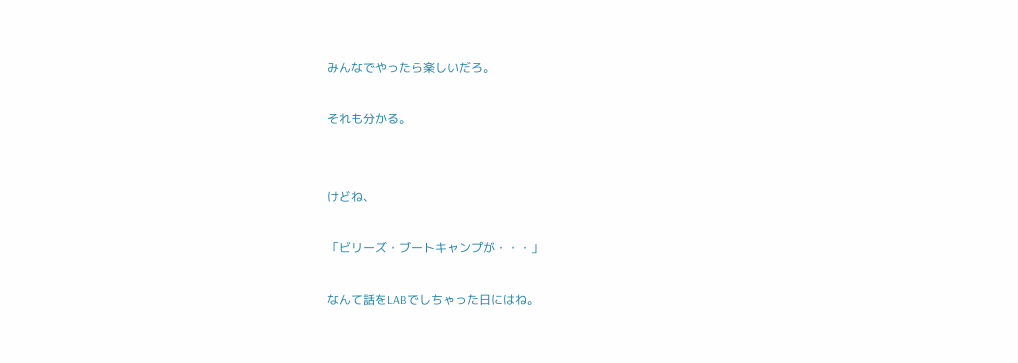みんなでやったら楽しいだろ。

それも分かる。


けどね、

「ビリーズ・ブートキャンプが・・・」

なんて話をLABでしちゃった日にはね。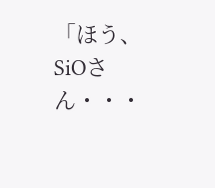「ほう、SiOさん・・・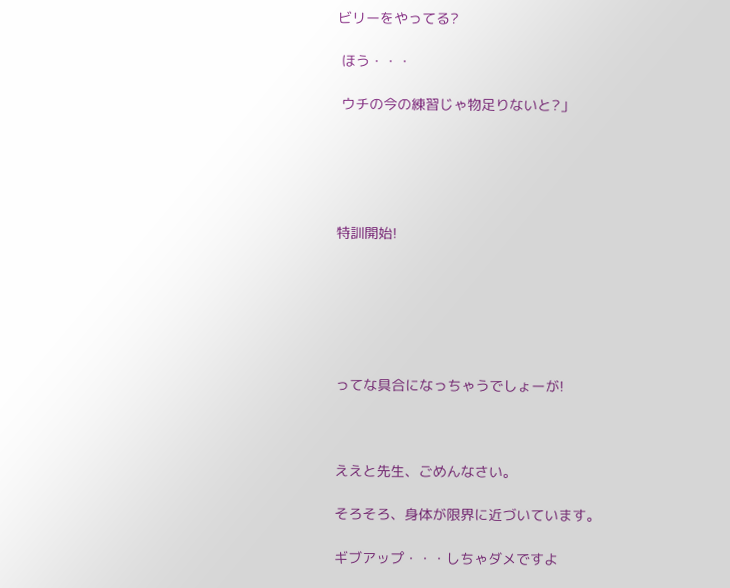ビリーをやってる?

 ほう・・・

 ウチの今の練習じゃ物足りないと?」





特訓開始!






ってな具合になっちゃうでしょーが!



ええと先生、ごめんなさい。

そろそろ、身体が限界に近づいています。

ギブアップ・・・しちゃダメですよ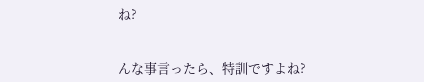ね?


んな事言ったら、特訓ですよね?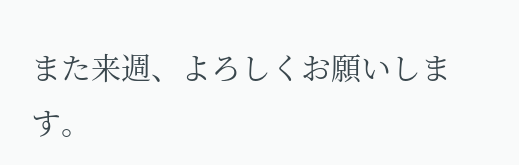また来週、よろしくお願いします。